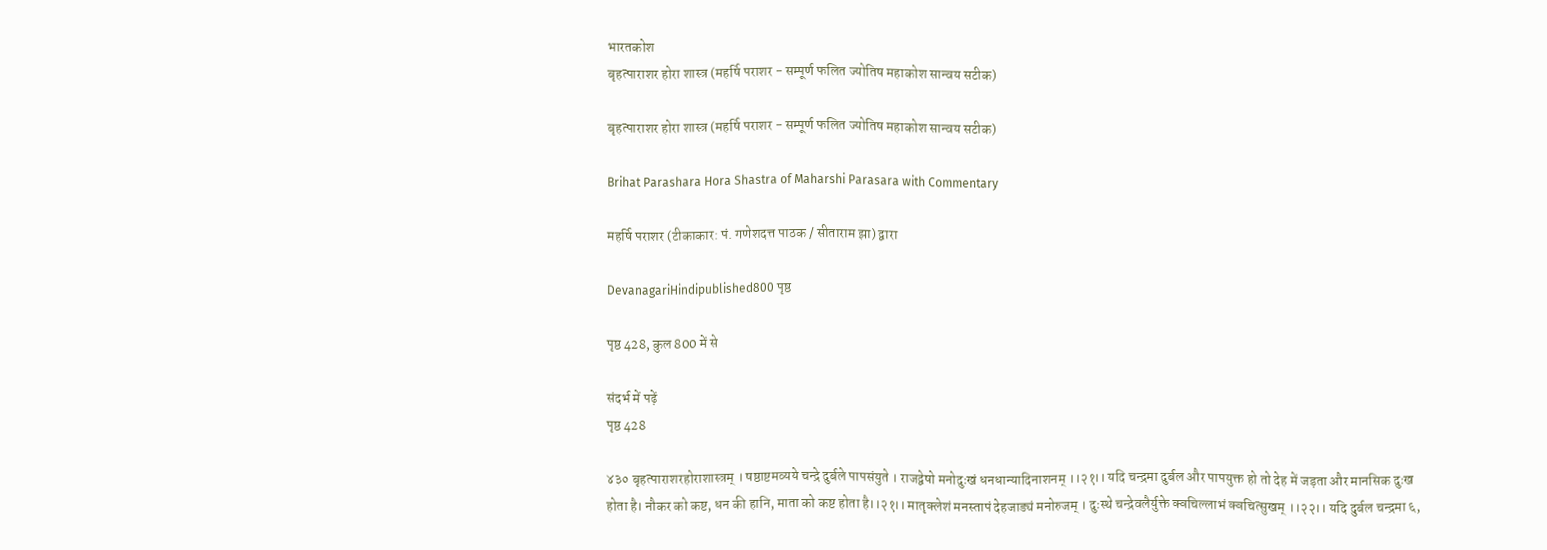भारतकोश
बृहत्पाराशर होरा शास्त्र (महर्षि पराशर - सम्पूर्ण फलित ज्योतिष महाकोश सान्वय सटीक)

बृहत्पाराशर होरा शास्त्र (महर्षि पराशर - सम्पूर्ण फलित ज्योतिष महाकोश सान्वय सटीक)

Brihat Parashara Hora Shastra of Maharshi Parasara with Commentary

महर्षि पराशर (टीकाकार: पं. गणेशदत्त पाठक / सीताराम झा) द्वारा

DevanagariHindipublished800 पृष्ठ

पृष्ठ 428, कुल 800 में से

संदर्भ में पढ़ें
पृष्ठ 428

४३० बृहत्पाराशरहोराशास्त्रम् । षष्ठाष्टमव्यये चन्द्रे दुर्बले पापसंयुते । राजद्वेषो मनोदुःखं धनधान्यादिनाशनम् ।।२१।। यदि चन्द्रमा दुर्बल और पापयुक्त हो तो देह में जड़ता और मानसिक दुःख होता है। नौकर को कष्ट, धन की हानि, माता को कष्ट होता है।।२१।। मातृक्लेशं मनस्तापं देहजाड्यं मनोरुजम् । दुःस्थे चन्द्रेवलैर्युक्ते क्वचिल्लाभं क्वचित्सुखम् ।।२२।। यदि दुर्बल चन्द्रमा ६,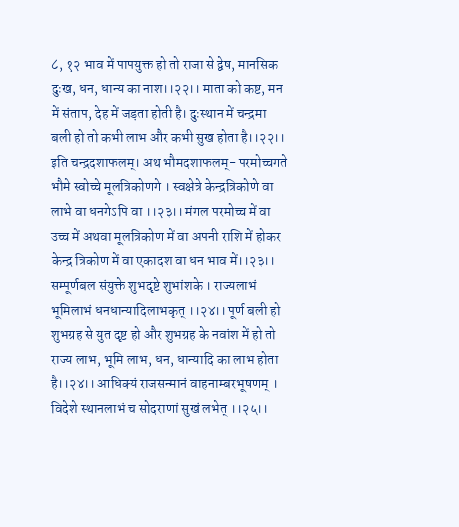८, १२ भाव में पापयुक्त हो तो राजा से द्वेष, मानसिक दुःख, धन, धान्य का नाश।।२२।। माता को कष्ट, मन में संताप, देह में जड़ता होती है। दुःस्थान में चन्द्रमा बली हो तो कभी लाभ और कभी सुख होता है।।२२।। इति चन्द्रदशाफलम्। अथ भौमदशाफलम्- परमोच्चगते भौमे स्वोच्चे मूलत्रिकोणगे । स्वक्षेत्रे केन्द्रत्रिकोणे वा लाभे वा धनगेऽपि वा ।।२३।। मंगल परमोच्च में वा उच्च में अथवा मूलत्रिकोण में वा अपनी राशि में होकर केन्द्र त्रिकोण में वा एकादश वा धन भाव में।।२३।। सम्पूर्णबल संयुक्ते शुभदृष्टे शुभांशके । राज्यलाभं भूमिलाभं धनधान्यादिलाभकृत् ।।२४।। पूर्ण बली हो शुभग्रह से युत दृष्ट हो और शुभग्रह के नवांश में हो तो राज्य लाभ, भूमि लाभ, धन, धान्यादि का लाभ होता है।।२४।। आधिक्यं राजसन्मानं वाहनाम्बरभूषणम् । विदेशे स्थानलाभं च सोदराणां सुखं लभेत् ।।२५।।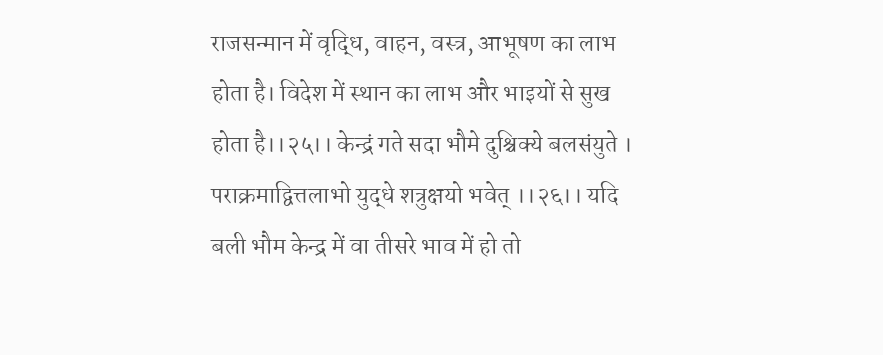राजसन्मान में वृद्धि, वाहन, वस्त्र, आभूषण का लाभ होता है। विदेश में स्थान का लाभ और भाइयों से सुख होता है।।२५।। केन्द्रं गते सदा भौमे दुश्चिक्ये बलसंयुते । पराक्रमाद्वित्तलाभो युद्धे शत्रुक्षयो भवेत् ।।२६।। यदि बली भौम केन्द्र में वा तीसरे भाव में हो तो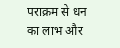पराक्रम से धन का लाभ और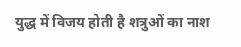युद्ध में विजय होती है शत्रुओं का नाश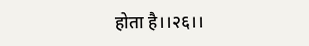होता है।।२६।।